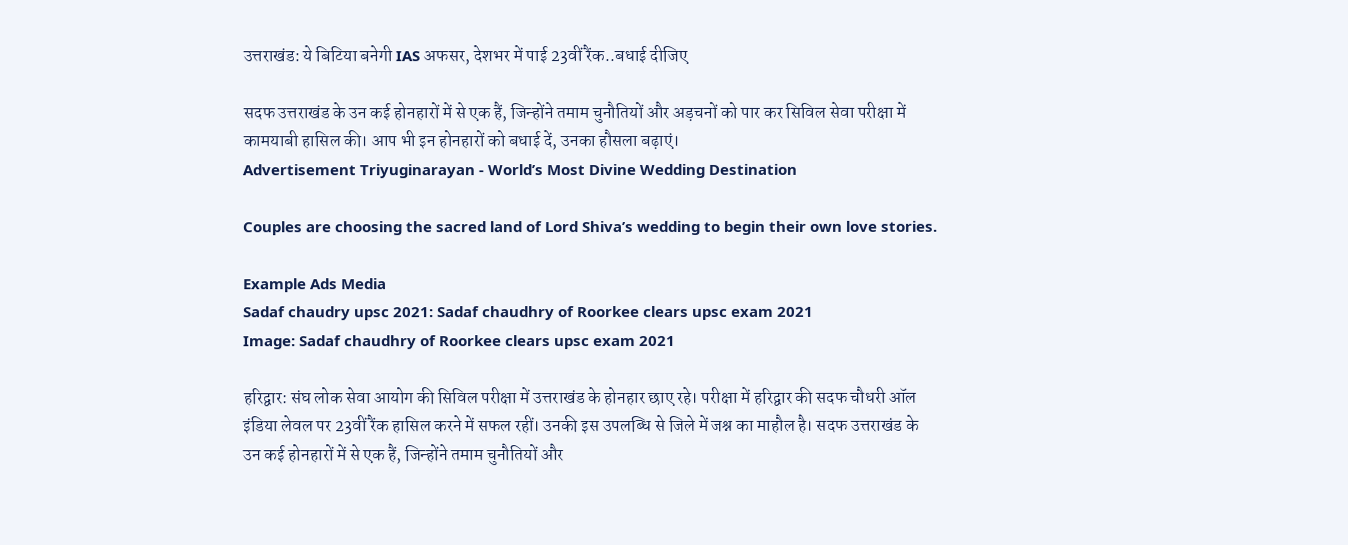उत्तराखंड: ये बिटिया बनेगी IAS अफसर, देशभर में पाई 23वीं रैंक..बधाई दीजिए

सदफ उत्तराखंड के उन कई होनहारों में से एक हैं, जिन्होंने तमाम चुनौतियों और अड़चनों को पार कर सिविल सेवा परीक्षा में कामयाबी हासिल की। आप भी इन होनहारों को बधाई दें, उनका हौसला बढ़ाएं।
Advertisement Triyuginarayan - World’s Most Divine Wedding Destination

Couples are choosing the sacred land of Lord Shiva’s wedding to begin their own love stories.

Example Ads Media
Sadaf chaudry upsc 2021: Sadaf chaudhry of Roorkee clears upsc exam 2021
Image: Sadaf chaudhry of Roorkee clears upsc exam 2021

हरिद्वार: संघ लोक सेवा आयोग की सिविल परीक्षा में उत्तराखंड के होनहार छाए रहे। परीक्षा में हरिद्वार की सदफ चौधरी ऑल इंडिया लेवल पर 23वीं रैंक हासिल करने में सफल रहीं। उनकी इस उपलब्धि से जिले में जश्न का माहौल है। सदफ उत्तराखंड के उन कई होनहारों में से एक हैं, जिन्होंने तमाम चुनौतियों और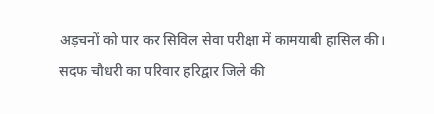अड़चनों को पार कर सिविल सेवा परीक्षा में कामयाबी हासिल की। सदफ चौधरी का परिवार हरिद्वार जिले की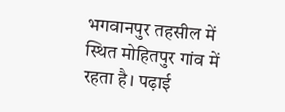भगवानपुर तहसील में स्थित मोहितपुर गांव में रहता है। पढ़ाई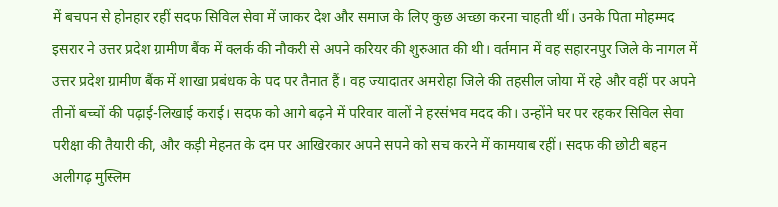में बचपन से होनहार रहीं सदफ सिविल सेवा में जाकर देश और समाज के लिए कुछ अच्छा करना चाहती थीं। उनके पिता मोहम्मद इसरार ने उत्तर प्रदेश ग्रामीण बैंक में क्लर्क की नौकरी से अपने करियर की शुरुआत की थी। वर्तमान में वह सहारनपुर जिले के नागल में उत्तर प्रदेश ग्रामीण बैंक में शाखा प्रबंधक के पद पर तैनात हैं। वह ज्यादातर अमरोहा जिले की तहसील जोया में रहे और वहीं पर अपने तीनों बच्चों की पढ़ाई-लिखाई कराई। सदफ को आगे बढ़ने में परिवार वालों ने हरसंभव मदद की। उन्होंने घर पर रहकर सिविल सेवा परीक्षा की तैयारी की, और कड़ी मेहनत के दम पर आखिरकार अपने सपने को सच करने में कामयाब रहीं। सदफ की छोटी बहन अलीगढ़ मुस्लिम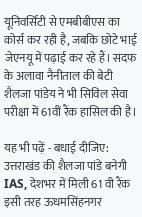यूनिवर्सिटी से एमबीबीएस का कोर्स कर रही है, जबकि छोटे भाई जेएनयू में पढ़ाई कर रहे हैं। सदफ के अलावा नैनीताल की बेटी शैलजा पांडेय ने भी सिविल सेवा परीक्षा में 61वीं रैंक हासिल की है।

यह भी पढ़ें - बधाई दीजिए: उत्तराखंड की शैलजा पांडे बनेगी IAS, देशभर में मिली 61 वी रैंक
इसी तरह ऊधमसिंहनगर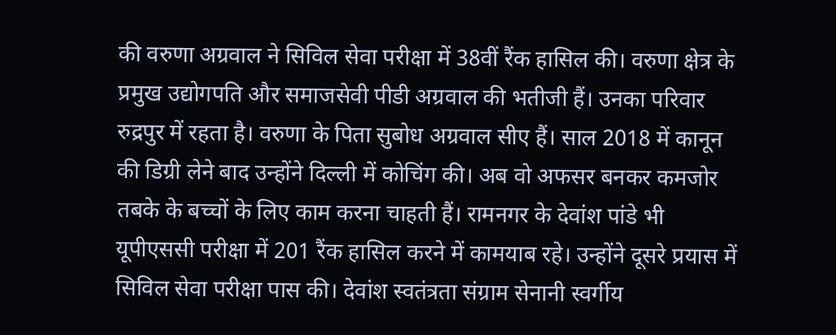की वरुणा अग्रवाल ने सिविल सेवा परीक्षा में 38वीं रैंक हासिल की। वरुणा क्षेत्र के प्रमुख उद्योगपति और समाजसेवी पीडी अग्रवाल की भतीजी हैं। उनका परिवार रुद्रपुर में रहता है। वरुणा के पिता सुबोध अग्रवाल सीए हैं। साल 2018 में कानून की डिग्री लेने बाद उन्होंने दिल्ली में कोचिंग की। अब वो अफसर बनकर कमजोर तबके के बच्चों के लिए काम करना चाहती हैं। रामनगर के देवांश पांडे भी यूपीएससी परीक्षा में 201 रैंक हासिल करने में कामयाब रहे। उन्होंने दूसरे प्रयास में सिविल सेवा परीक्षा पास की। देवांश स्वतंत्रता संग्राम सेनानी स्वर्गीय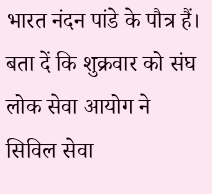भारत नंदन पांडे के पौत्र हैं। बता दें कि शुक्रवार को संघ लोक सेवा आयोग ने सिविल सेवा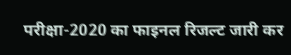परीक्षा-2020 का फाइनल रिजल्ट जारी कर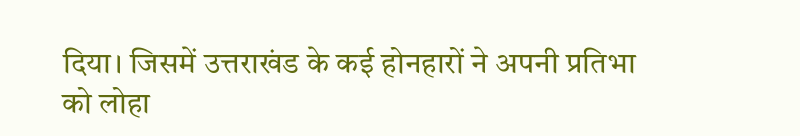दिया। जिसमें उत्तराखंड के कई होनहारों ने अपनी प्रतिभा को लोहा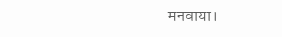मनवाया।